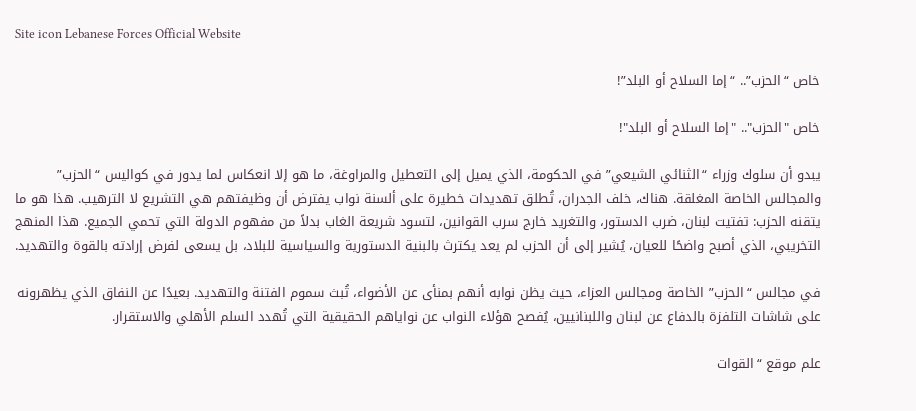Site icon Lebanese Forces Official Website

خاص “الحزب”.. “إما السلاح أو البلد”!

خاص "الحزب".. "إما السلاح أو البلد"!

يبدو أن سلوك وزراء “الثنائي الشيعي” في الحكومة، الذي يميل إلى التعطيل والمراوغة، ما هو إلا انعكاس لما يدور في كواليس “الحزب” والمجالس الخاصة المغلقة. هناك، خلف الجدران، تُطلق تهديدات خطيرة على ألسنة نواب يفترض أن وظيفتهم هي التشريع لا الترهيب. هذا هو ما يتقنه الحزب: تفتيت لبنان، ضرب الدستور، والتغريد خارج سرب القوانين، لتسود شريعة الغاب بدلاً من مفهوم الدولة التي تحمي الجميع. هذا المنهج التخريبي، الذي أصبح واضحًا للعيان، يُشير إلى أن الحزب لم يعد يكترث بالبنية الدستورية والسياسية للبلاد، بل يسعى لفرض إرادته بالقوة والتهديد.

في مجالس “الحزب” الخاصة ومجالس العزاء، حيث يظن نوابه أنهم بمنأى عن الأضواء، تُبث سموم الفتنة والتهديد. بعيدًا عن النفاق الذي يظهرونه على شاشات التلفزة بالدفاع عن لبنان واللبنانيين، يُفصح هؤلاء النواب عن نواياهم الحقيقية التي تُهدد السلم الأهلي والاستقرار.

علم موقع “القوات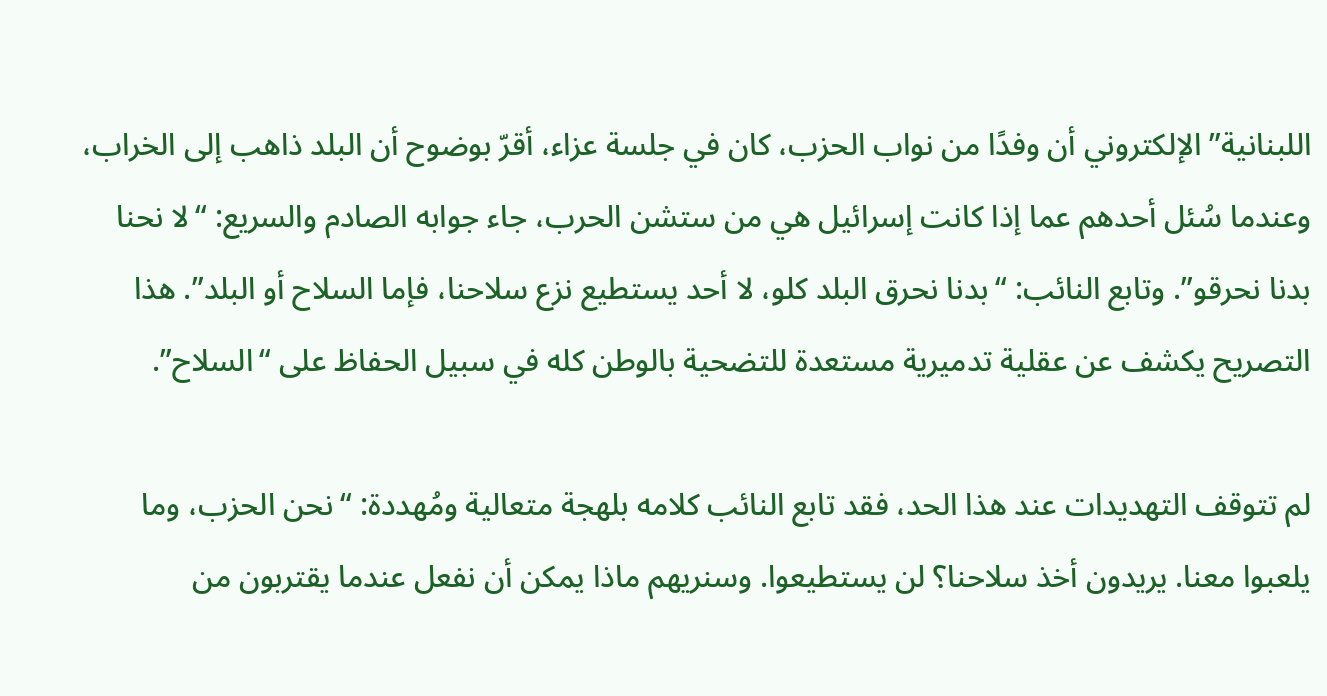اللبنانية” الإلكتروني أن وفدًا من نواب الحزب، كان في جلسة عزاء، أقرّ بوضوح أن البلد ذاهب إلى الخراب، وعندما سُئل أحدهم عما إذا كانت إسرائيل هي من ستشن الحرب، جاء جوابه الصادم والسريع: “لا نحنا بدنا نحرقو”. وتابع النائب: “بدنا نحرق البلد كلو، لا أحد يستطيع نزع سلاحنا، فإما السلاح أو البلد”. هذا التصريح يكشف عن عقلية تدميرية مستعدة للتضحية بالوطن كله في سبيل الحفاظ على “السلاح”.

لم تتوقف التهديدات عند هذا الحد، فقد تابع النائب كلامه بلهجة متعالية ومُهددة: “نحن الحزب، وما يلعبوا معنا. يريدون أخذ سلاحنا؟ لن يستطيعوا. وسنريهم ماذا يمكن أن نفعل عندما يقتربون من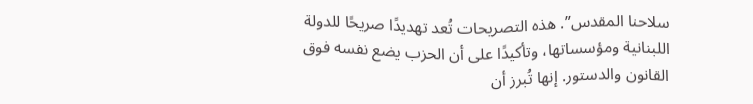سلاحنا المقدس”. هذه التصريحات تُعد تهديدًا صريحًا للدولة اللبنانية ومؤسساتها، وتأكيدًا على أن الحزب يضع نفسه فوق القانون والدستور. إنها تُبرز أن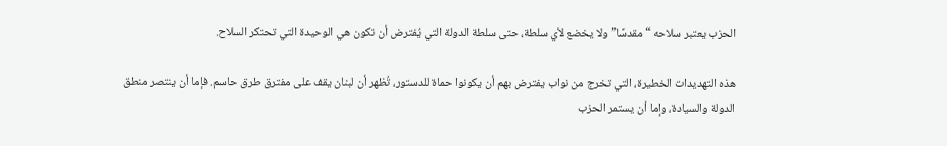الحزب يعتبر سلاحه “مقدسًا” ولا يخضع لأي سلطة، حتى سلطة الدولة التي يُفترض أن تكون هي الوحيدة التي تحتكر السلاح.

هذه التهديدات الخطيرة، التي تخرج من نواب يفترض بهم أن يكونوا حماة للدستور، تُظهر أن لبنان يقف على مفترق طرق حاسم. فإما أن ينتصر منطق الدولة والسيادة، وإما أن يستمر الحزب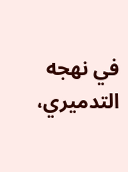في نهجه التدميري،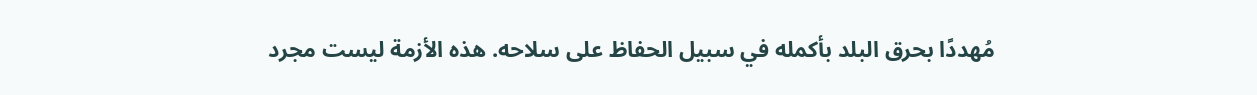مُهددًا بحرق البلد بأكمله في سبيل الحفاظ على سلاحه. هذه الأزمة ليست مجرد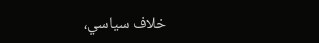خلاف سياسي،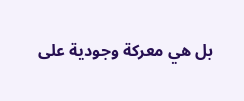بل هي معركة وجودية على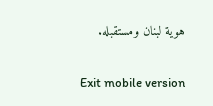هوية لبنان ومستقبله.

Exit mobile version